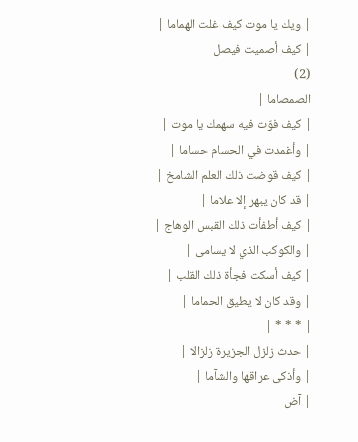| ويك يا موت كيف غلت الهماما |
| كيف أصميت فيصل
(2)
الصمصاما |
| كيف فوّت فيه سهمك يا موت |
| وأغمدت في الحسام حساما |
| كيف قوضت ذلك العلم الشامخ |
| قد كان يبهر إلا علاما |
| كيف أطفأت ذلك القبس الوهاج |
| والكوكب الذي لا يسامى |
| كيف أسكت فجأة ذلك القلب |
| وقد كان لا يطيق الحماما |
| * * * |
| حدث زلزل الجزيرة زلزالا |
| وأذكى عراقها والشآما |
| آض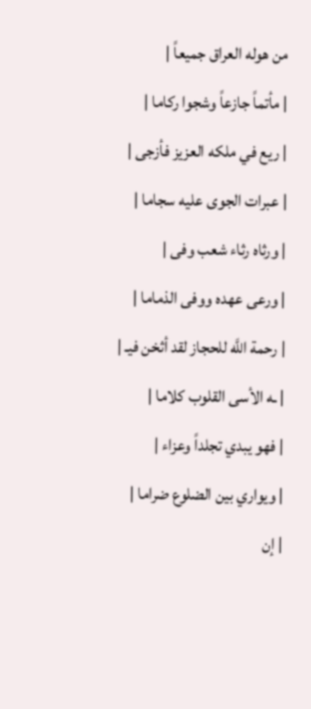من هوله العراق جميعاً |
| مأتماً جازعاً وشجوا ركاما |
| ريع في ملكه العزيز فأزجى |
| عبرات الجوى عليه سجاما |
| ورثاه رثاء شعب وفى |
| ورعى عهده ووفى الذماما |
| رحمة اللَّه للحجاز لقد أثخن فيـ |
| ـه الأسى القلوب كلاما |
| فهو يبدي تجلداً وعزاء |
| ويواري بين الضلوع ضراما |
| إن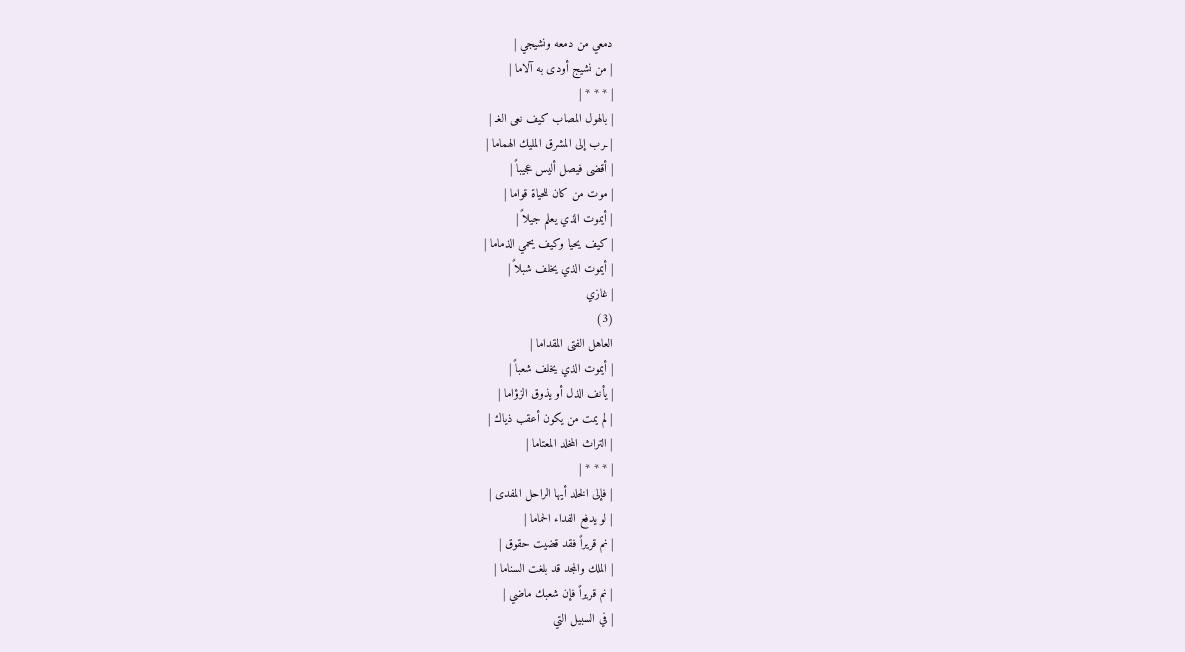دمعي من دمعه ونشيجي |
| من نشيج أودى به آلاما |
| * * * |
| بالهول المصاب كيف نعى الغـ |
| ـرب إلى المشرق المليك الهماما |
| أقضى فيصل أليس عجيباً |
| موت من كان للحياة قواما |
| أيموت الذي يعلم جيلاً |
| كيف يحيا وكيف يحمي الذماما |
| أيموت الذي يخلف شبلاً |
| غازي
(3)
العاهل الفتى المقداما |
| أيموت الذي يخلف شعباً |
| يأنف الذل أو يذوق الزؤاما |
| لم يمت من يكون أعقب ذياك |
| التراث المخلد المعتاما |
| * * * |
| فإلى الخلد أيها الراحل المفدى |
| لو يدفع الفداء الحماما |
| نم قريراً فقد قضيت حقوق |
| الملك والمجد قد بلغت السناما |
| نم قريراً فإن شعبك ماضي |
| في السبيل التي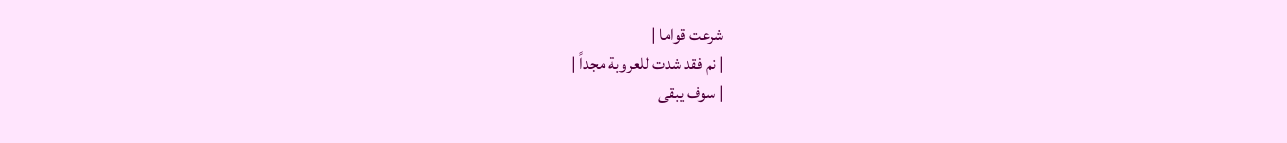شرعت قواما |
| نم فقد شدت للعروبة مجداً |
| سوف يبقى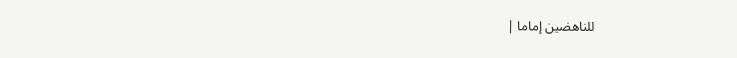للناهضين إماما |